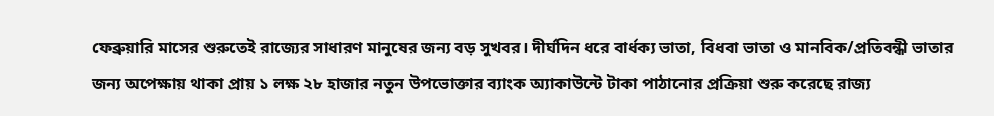ফেব্রুয়ারি মাসের শুরুতেই রাজ্যের সাধারণ মানুষের জন্য বড় সুখবর। দীর্ঘদিন ধরে বার্ধক্য ভাতা, বিধবা ভাতা ও মানবিক/প্রতিবন্ধী ভাতার জন্য অপেক্ষায় থাকা প্রায় ১ লক্ষ ২৮ হাজার নতুন উপভোক্তার ব্যাংক অ্যাকাউন্টে টাকা পাঠানোর প্রক্রিয়া শুরু করেছে রাজ্য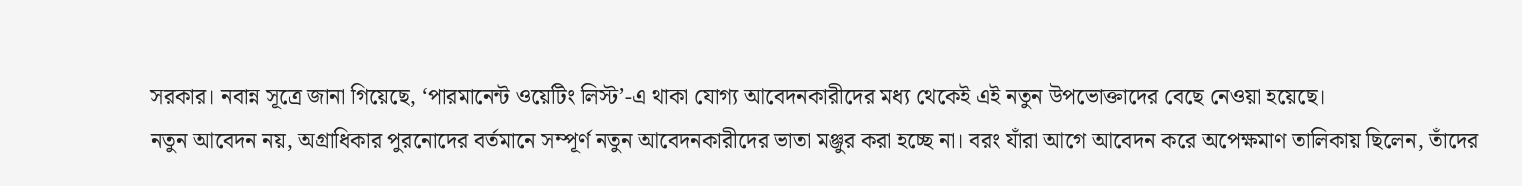সরকার। নবান্ন সূত্রে জানা গিয়েছে, ‘পারমানেন্ট ওয়েটিং লিস্ট’-এ থাকা যোগ্য আবেদনকারীদের মধ্য থেকেই এই নতুন উপভোক্তাদের বেছে নেওয়া হয়েছে।
নতুন আবেদন নয়, অগ্রাধিকার পুরনোদের বর্তমানে সম্পূর্ণ নতুন আবেদনকারীদের ভাতা মঞ্জুর করা হচ্ছে না। বরং যাঁরা আগে আবেদন করে অপেক্ষমাণ তালিকায় ছিলেন, তাঁদের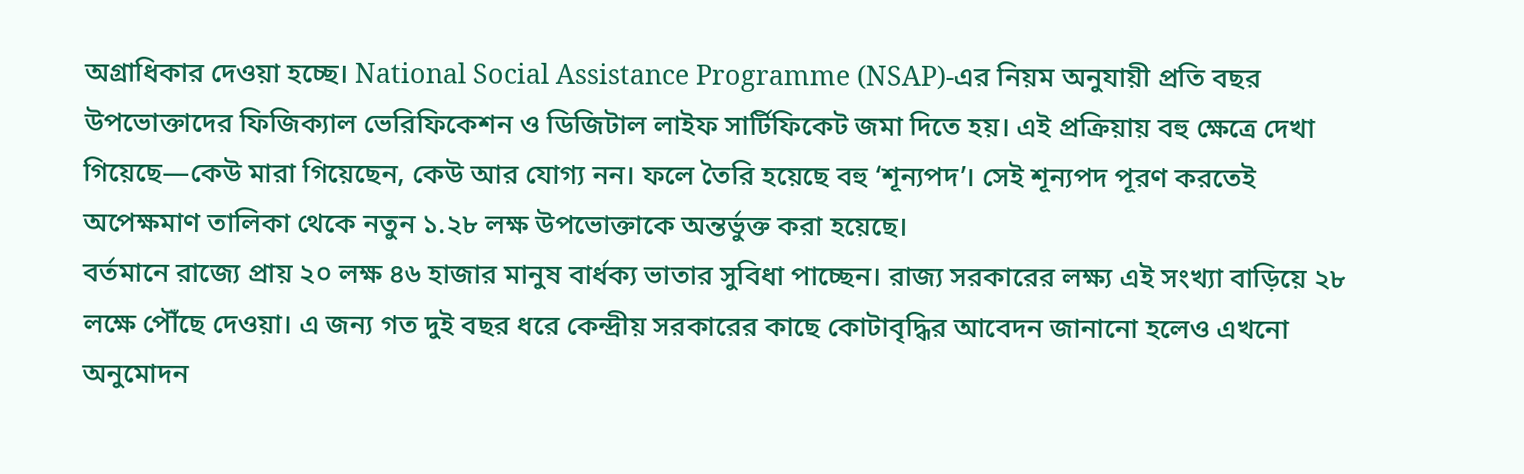অগ্রাধিকার দেওয়া হচ্ছে। National Social Assistance Programme (NSAP)-এর নিয়ম অনুযায়ী প্রতি বছর উপভোক্তাদের ফিজিক্যাল ভেরিফিকেশন ও ডিজিটাল লাইফ সার্টিফিকেট জমা দিতে হয়। এই প্রক্রিয়ায় বহু ক্ষেত্রে দেখা গিয়েছে—কেউ মারা গিয়েছেন, কেউ আর যোগ্য নন। ফলে তৈরি হয়েছে বহু ‘শূন্যপদ’। সেই শূন্যপদ পূরণ করতেই অপেক্ষমাণ তালিকা থেকে নতুন ১.২৮ লক্ষ উপভোক্তাকে অন্তর্ভুক্ত করা হয়েছে।
বর্তমানে রাজ্যে প্রায় ২০ লক্ষ ৪৬ হাজার মানুষ বার্ধক্য ভাতার সুবিধা পাচ্ছেন। রাজ্য সরকারের লক্ষ্য এই সংখ্যা বাড়িয়ে ২৮ লক্ষে পৌঁছে দেওয়া। এ জন্য গত দুই বছর ধরে কেন্দ্রীয় সরকারের কাছে কোটাবৃদ্ধির আবেদন জানানো হলেও এখনো অনুমোদন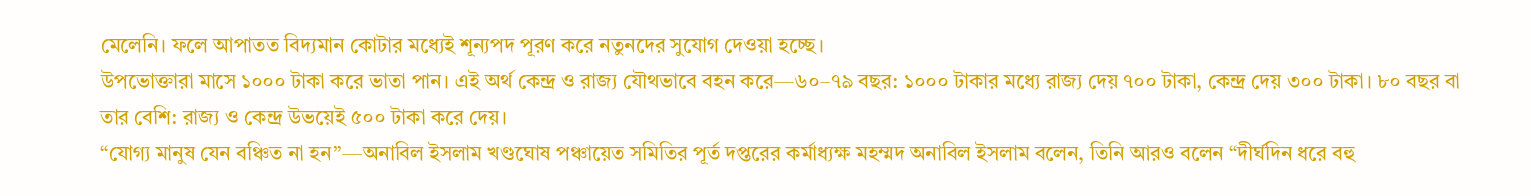মেলেনি। ফলে আপাতত বিদ্যমান কোটার মধ্যেই শূন্যপদ পূরণ করে নতুনদের সুযোগ দেওয়া হচ্ছে।
উপভোক্তারা মাসে ১০০০ টাকা করে ভাতা পান। এই অর্থ কেন্দ্র ও রাজ্য যৌথভাবে বহন করে—৬০–৭৯ বছর: ১০০০ টাকার মধ্যে রাজ্য দেয় ৭০০ টাকা, কেন্দ্র দেয় ৩০০ টাকা। ৮০ বছর বা তার বেশি: রাজ্য ও কেন্দ্র উভয়েই ৫০০ টাকা করে দেয়।
“যোগ্য মানুষ যেন বঞ্চিত না হন”—অনাবিল ইসলাম খণ্ডঘোষ পঞ্চায়েত সমিতির পূর্ত দপ্তরের কর্মাধ্যক্ষ মহম্মদ অনাবিল ইসলাম বলেন, তিনি আরও বলেন “দীর্ঘদিন ধরে বহু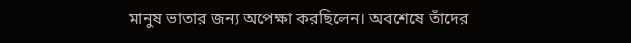মানুষ ভাতার জন্য অপেক্ষা করছিলেন। অবশেষে তাঁদের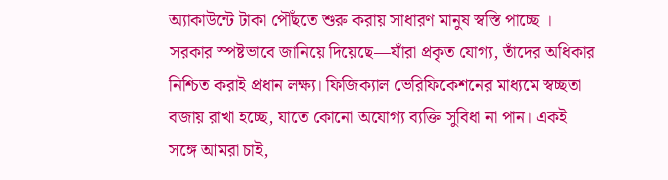অ্যাকাউন্টে টাকা পৌঁছতে শুরু করায় সাধারণ মানুষ স্বস্তি পাচ্ছে । সরকার স্পষ্টভাবে জানিয়ে দিয়েছে—যাঁরা প্রকৃত যোগ্য, তাঁদের অধিকার নিশ্চিত করাই প্রধান লক্ষ্য। ফিজিক্যাল ভেরিফিকেশনের মাধ্যমে স্বচ্ছতা বজায় রাখা হচ্ছে, যাতে কোনো অযোগ্য ব্যক্তি সুবিধা না পান। একই সঙ্গে আমরা চাই,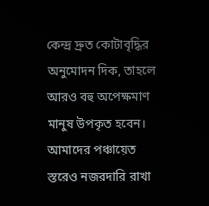কেন্দ্র দ্রুত কোটাবৃদ্ধির অনুমোদন দিক, তাহলে আরও বহু অপেক্ষমাণ মানুষ উপকৃত হবেন। আমাদের পঞ্চায়েত স্তরেও নজরদারি রাখা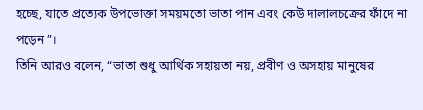হচ্ছে, যাতে প্রত্যেক উপভোক্তা সময়মতো ভাতা পান এবং কেউ দালালচক্রের ফাঁদে না পড়েন”।
তিনি আরও বলেন, “ভাতা শুধু আর্থিক সহায়তা নয়, প্রবীণ ও অসহায় মানুষের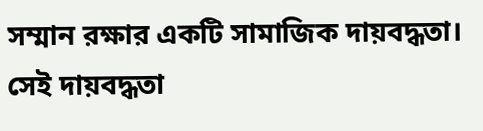সম্মান রক্ষার একটি সামাজিক দায়বদ্ধতা। সেই দায়বদ্ধতা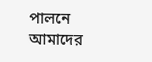পালনে আমাদের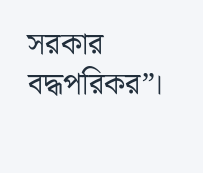সরকার বদ্ধপরিকর”।